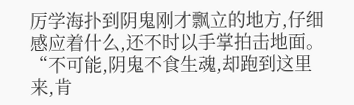厉学海扑到阴鬼刚才飘立的地方,仔细感应着什么,还不时以手掌拍击地面。
“不可能,阴鬼不食生魂,却跑到这里来,肯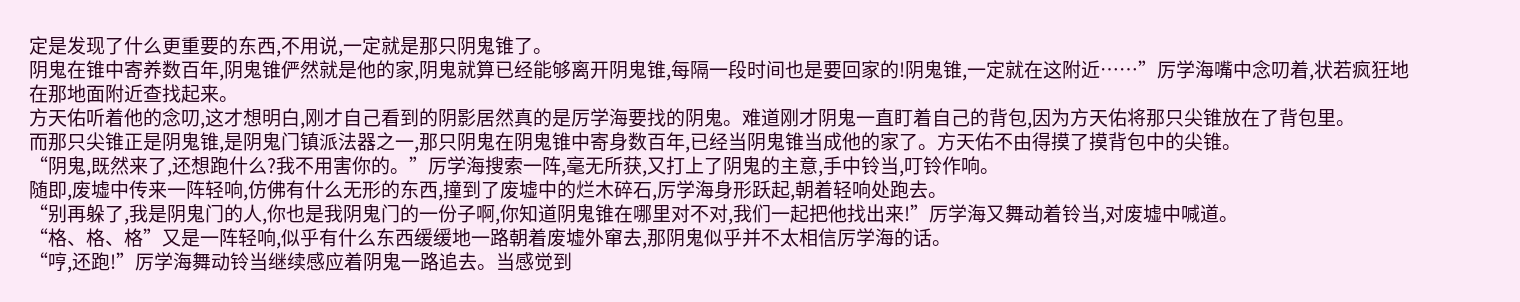定是发现了什么更重要的东西,不用说,一定就是那只阴鬼锥了。
阴鬼在锥中寄养数百年,阴鬼锥俨然就是他的家,阴鬼就算已经能够离开阴鬼锥,每隔一段时间也是要回家的!阴鬼锥,一定就在这附近……”厉学海嘴中念叨着,状若疯狂地在那地面附近查找起来。
方天佑听着他的念叨,这才想明白,刚才自己看到的阴影居然真的是厉学海要找的阴鬼。难道刚才阴鬼一直盯着自己的背包,因为方天佑将那只尖锥放在了背包里。
而那只尖锥正是阴鬼锥,是阴鬼门镇派法器之一,那只阴鬼在阴鬼锥中寄身数百年,已经当阴鬼锥当成他的家了。方天佑不由得摸了摸背包中的尖锥。
“阴鬼,既然来了,还想跑什么?我不用害你的。”厉学海搜索一阵,毫无所获,又打上了阴鬼的主意,手中铃当,叮铃作响。
随即,废墟中传来一阵轻响,仿佛有什么无形的东西,撞到了废墟中的烂木碎石,厉学海身形跃起,朝着轻响处跑去。
“别再躲了,我是阴鬼门的人,你也是我阴鬼门的一份子啊,你知道阴鬼锥在哪里对不对,我们一起把他找出来!”厉学海又舞动着铃当,对废墟中喊道。
“格、格、格”又是一阵轻响,似乎有什么东西缓缓地一路朝着废墟外窜去,那阴鬼似乎并不太相信厉学海的话。
“哼,还跑!”厉学海舞动铃当继续感应着阴鬼一路追去。当感觉到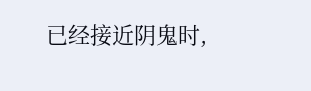已经接近阴鬼时,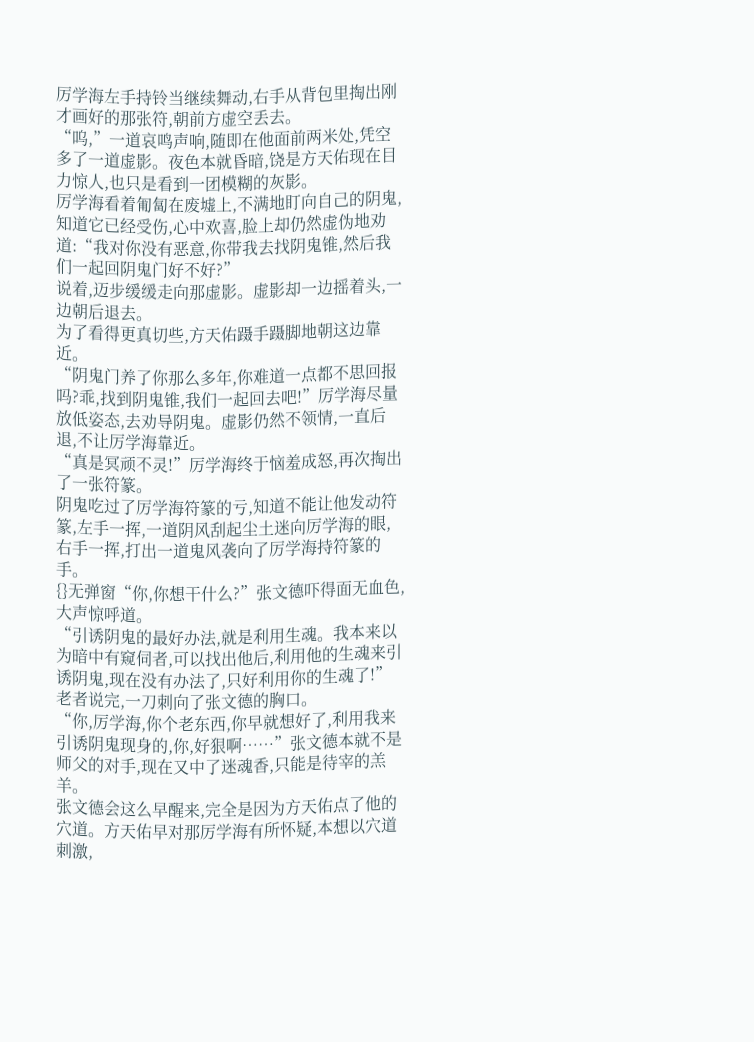厉学海左手持铃当继续舞动,右手从背包里掏出刚才画好的那张符,朝前方虚空丢去。
“呜,”一道哀鸣声响,随即在他面前两米处,凭空多了一道虚影。夜色本就昏暗,饶是方天佑现在目力惊人,也只是看到一团模糊的灰影。
厉学海看着匍匐在废墟上,不满地盯向自己的阴鬼,知道它已经受伤,心中欢喜,脸上却仍然虚伪地劝道:“我对你没有恶意,你带我去找阴鬼锥,然后我们一起回阴鬼门好不好?”
说着,迈步缓缓走向那虚影。虚影却一边摇着头,一边朝后退去。
为了看得更真切些,方天佑蹑手蹑脚地朝这边靠近。
“阴鬼门养了你那么多年,你难道一点都不思回报吗?乖,找到阴鬼锥,我们一起回去吧!”厉学海尽量放低姿态,去劝导阴鬼。虚影仍然不领情,一直后退,不让厉学海靠近。
“真是冥顽不灵!”厉学海终于恼羞成怒,再次掏出了一张符篆。
阴鬼吃过了厉学海符篆的亏,知道不能让他发动符篆,左手一挥,一道阴风刮起尘土迷向厉学海的眼,右手一挥,打出一道鬼风袭向了厉学海持符篆的手。
{}无弹窗“你,你想干什么?”张文德吓得面无血色,大声惊呼道。
“引诱阴鬼的最好办法,就是利用生魂。我本来以为暗中有窥伺者,可以找出他后,利用他的生魂来引诱阴鬼,现在没有办法了,只好利用你的生魂了!”老者说完,一刀刺向了张文德的胸口。
“你,厉学海,你个老东西,你早就想好了,利用我来引诱阴鬼现身的,你,好狠啊……”张文德本就不是师父的对手,现在又中了迷魂香,只能是待宰的羔羊。
张文德会这么早醒来,完全是因为方天佑点了他的穴道。方天佑早对那厉学海有所怀疑,本想以穴道刺激,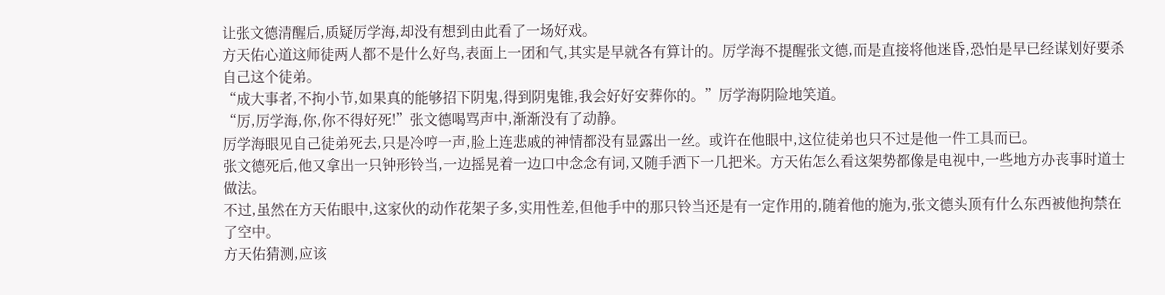让张文德清醒后,质疑厉学海,却没有想到由此看了一场好戏。
方天佑心道这师徒两人都不是什么好鸟,表面上一团和气,其实是早就各有算计的。厉学海不提醒张文德,而是直接将他迷昏,恐怕是早已经谋划好要杀自己这个徒弟。
“成大事者,不拘小节,如果真的能够招下阴鬼,得到阴鬼锥,我会好好安葬你的。”厉学海阴险地笑道。
“厉,厉学海,你,你不得好死!”张文德喝骂声中,渐渐没有了动静。
厉学海眼见自己徒弟死去,只是冷哼一声,脸上连悲戚的神情都没有显露出一丝。或许在他眼中,这位徒弟也只不过是他一件工具而已。
张文德死后,他又拿出一只钟形铃当,一边摇晃着一边口中念念有词,又随手洒下一几把米。方天佑怎么看这架势都像是电视中,一些地方办丧事时道士做法。
不过,虽然在方天佑眼中,这家伙的动作花架子多,实用性差,但他手中的那只铃当还是有一定作用的,随着他的施为,张文德头顶有什么东西被他拘禁在了空中。
方天佑猜测,应该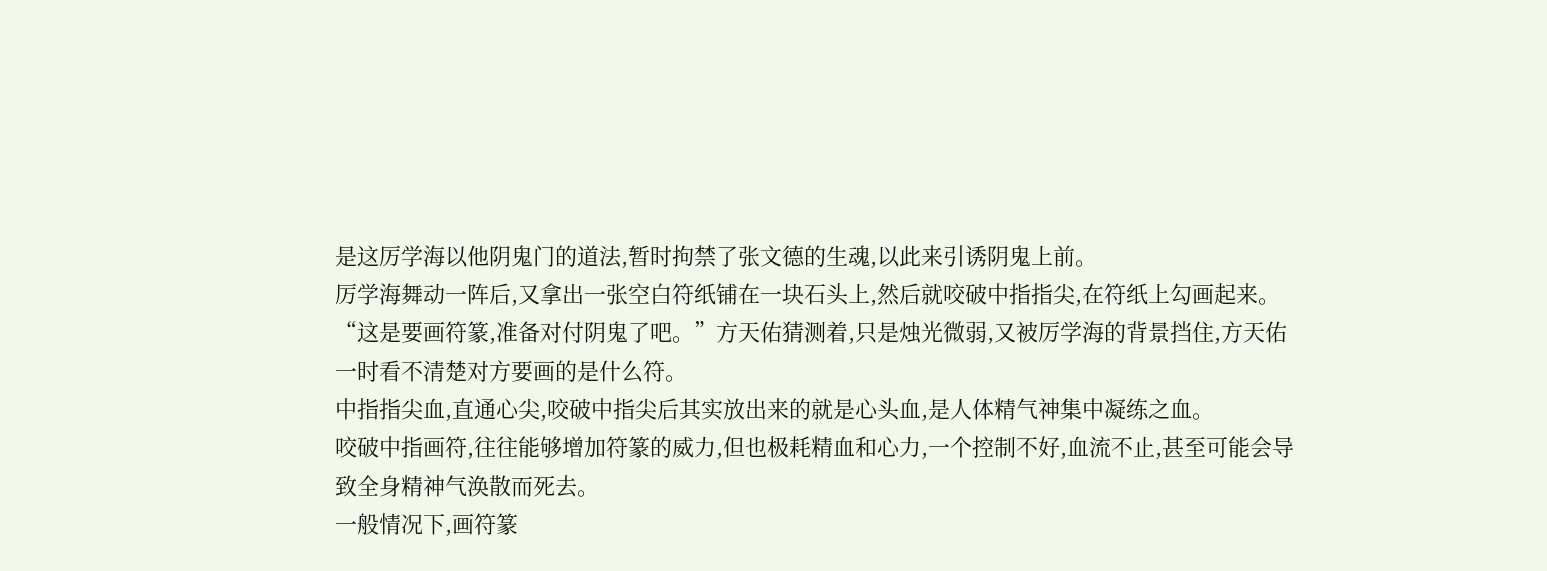是这厉学海以他阴鬼门的道法,暂时拘禁了张文德的生魂,以此来引诱阴鬼上前。
厉学海舞动一阵后,又拿出一张空白符纸铺在一块石头上,然后就咬破中指指尖,在符纸上勾画起来。
“这是要画符篆,准备对付阴鬼了吧。”方天佑猜测着,只是烛光微弱,又被厉学海的背景挡住,方天佑一时看不清楚对方要画的是什么符。
中指指尖血,直通心尖,咬破中指尖后其实放出来的就是心头血,是人体精气神集中凝练之血。
咬破中指画符,往往能够增加符篆的威力,但也极耗精血和心力,一个控制不好,血流不止,甚至可能会导致全身精神气涣散而死去。
一般情况下,画符篆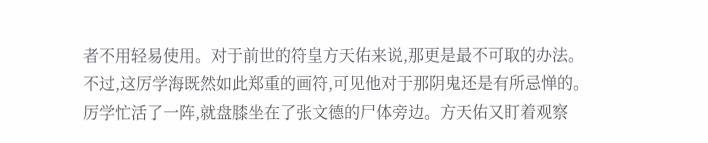者不用轻易使用。对于前世的符皇方天佑来说,那更是最不可取的办法。
不过,这厉学海既然如此郑重的画符,可见他对于那阴鬼还是有所忌惮的。
厉学忙活了一阵,就盘膝坐在了张文德的尸体旁边。方天佑又盯着观察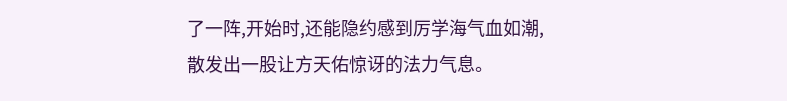了一阵,开始时,还能隐约感到厉学海气血如潮,散发出一股让方天佑惊讶的法力气息。